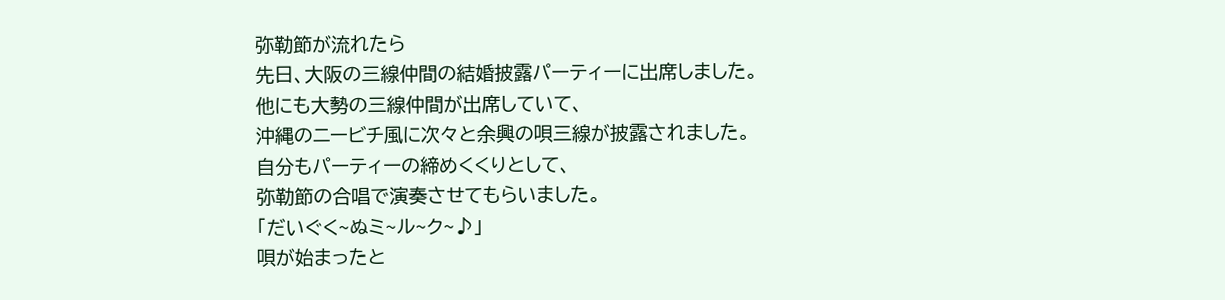弥勒節が流れたら
先日、大阪の三線仲間の結婚披露パーティーに出席しました。
他にも大勢の三線仲間が出席していて、
沖縄のニービチ風に次々と余興の唄三線が披露されました。
自分もパーティーの締めくくりとして、
弥勒節の合唱で演奏させてもらいました。
「だいぐく~ぬミ~ル~ク~♪」
唄が始まったと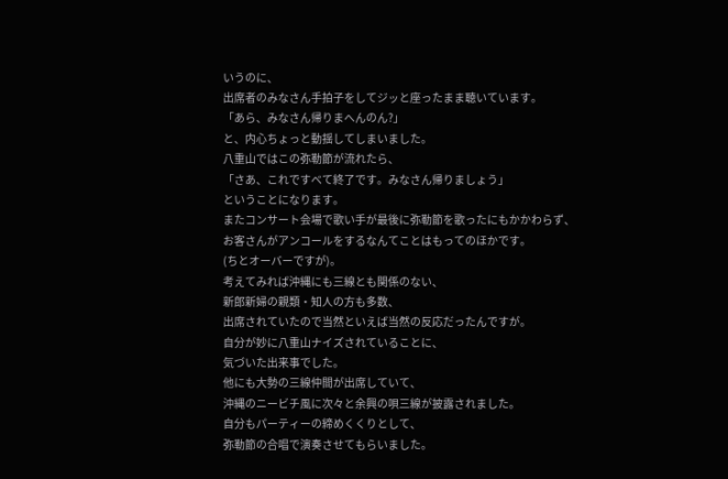いうのに、
出席者のみなさん手拍子をしてジッと座ったまま聴いています。
「あら、みなさん帰りまへんのん?」
と、内心ちょっと動揺してしまいました。
八重山ではこの弥勒節が流れたら、
「さあ、これですべて終了です。みなさん帰りましょう」
ということになります。
またコンサート会場で歌い手が最後に弥勒節を歌ったにもかかわらず、
お客さんがアンコールをするなんてことはもってのほかです。
(ちとオーバーですが)。
考えてみれば沖縄にも三線とも関係のない、
新郎新婦の親類・知人の方も多数、
出席されていたので当然といえば当然の反応だったんですが。
自分が妙に八重山ナイズされていることに、
気づいた出来事でした。
他にも大勢の三線仲間が出席していて、
沖縄のニービチ風に次々と余興の唄三線が披露されました。
自分もパーティーの締めくくりとして、
弥勒節の合唱で演奏させてもらいました。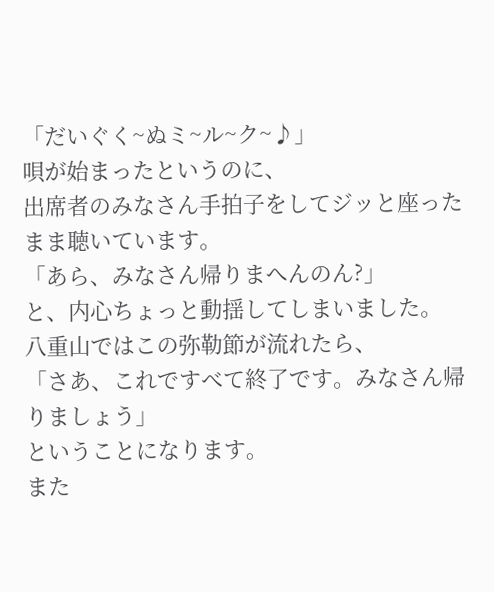「だいぐく~ぬミ~ル~ク~♪」
唄が始まったというのに、
出席者のみなさん手拍子をしてジッと座ったまま聴いています。
「あら、みなさん帰りまへんのん?」
と、内心ちょっと動揺してしまいました。
八重山ではこの弥勒節が流れたら、
「さあ、これですべて終了です。みなさん帰りましょう」
ということになります。
また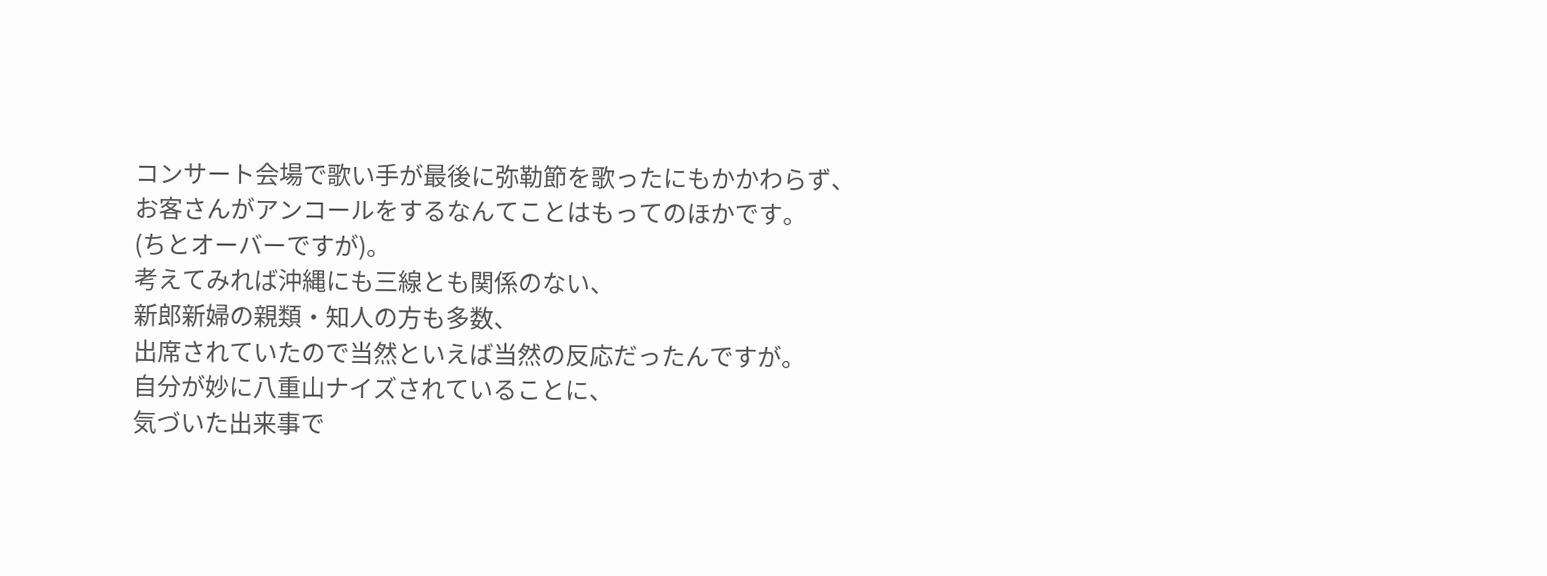コンサート会場で歌い手が最後に弥勒節を歌ったにもかかわらず、
お客さんがアンコールをするなんてことはもってのほかです。
(ちとオーバーですが)。
考えてみれば沖縄にも三線とも関係のない、
新郎新婦の親類・知人の方も多数、
出席されていたので当然といえば当然の反応だったんですが。
自分が妙に八重山ナイズされていることに、
気づいた出来事で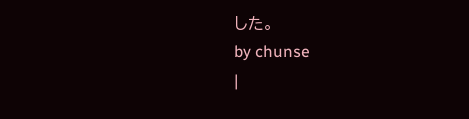した。
by chunse
|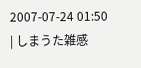2007-07-24 01:50
| しまうた雑感